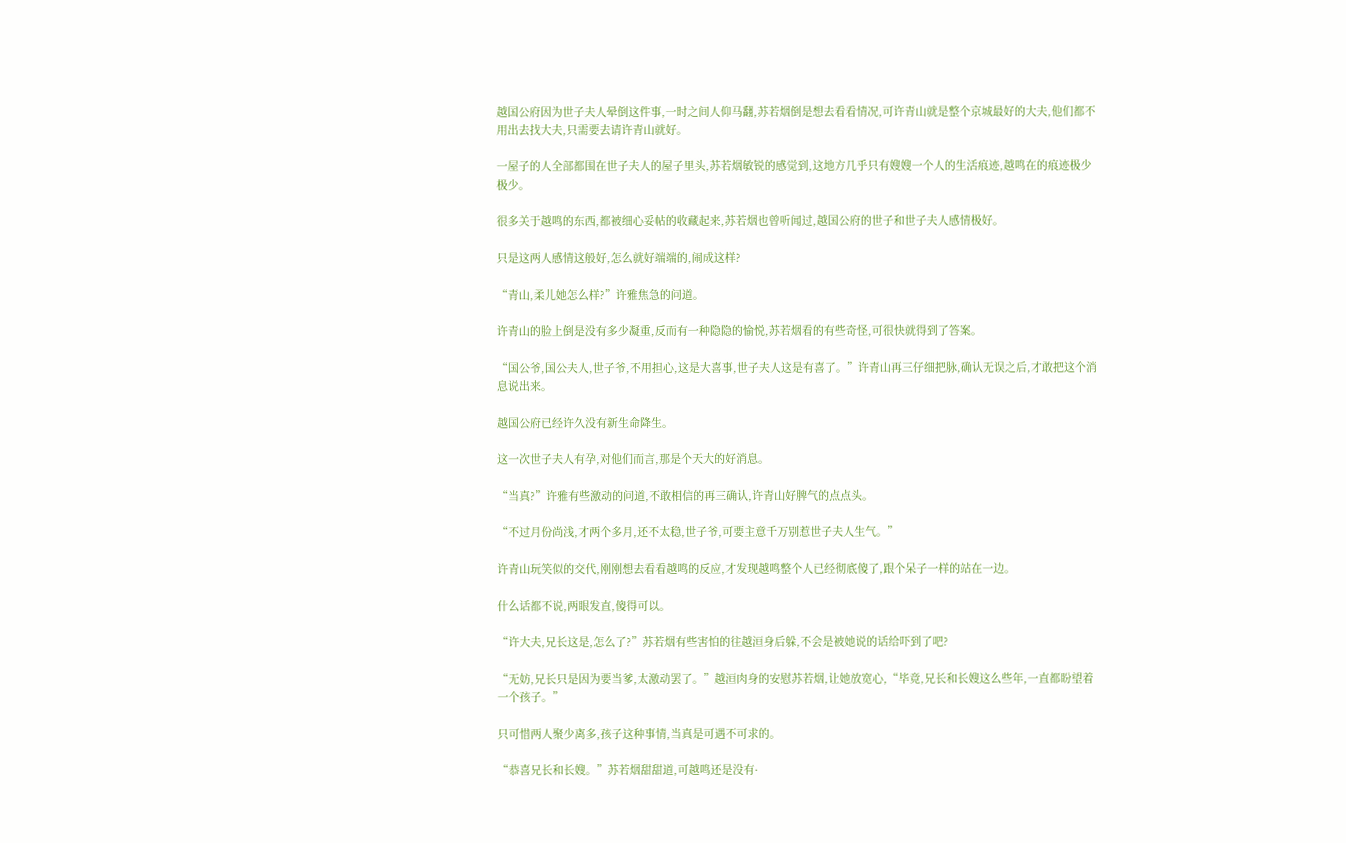越国公府因为世子夫人晕倒这件事,一时之间人仰马翻,苏若烟倒是想去看看情况,可许青山就是整个京城最好的大夫,他们都不用出去找大夫,只需要去请许青山就好。

一屋子的人全部都围在世子夫人的屋子里头,苏若烟敏锐的感觉到,这地方几乎只有嫂嫂一个人的生活痕迹,越鸣在的痕迹极少极少。

很多关于越鸣的东西,都被细心妥帖的收藏起来,苏若烟也曾听闻过,越国公府的世子和世子夫人感情极好。

只是这两人感情这般好,怎么就好端端的,闹成这样?

“青山,柔儿她怎么样?”许雅焦急的问道。

许青山的脸上倒是没有多少凝重,反而有一种隐隐的愉悦,苏若烟看的有些奇怪,可很快就得到了答案。

“国公爷,国公夫人,世子爷,不用担心,这是大喜事,世子夫人这是有喜了。”许青山再三仔细把脉,确认无误之后,才敢把这个消息说出来。

越国公府已经许久没有新生命降生。

这一次世子夫人有孕,对他们而言,那是个天大的好消息。

“当真?”许雅有些激动的问道,不敢相信的再三确认,许青山好脾气的点点头。

“不过月份尚浅,才两个多月,还不太稳,世子爷,可要主意千万别惹世子夫人生气。”

许青山玩笑似的交代,刚刚想去看看越鸣的反应,才发现越鸣整个人已经彻底傻了,跟个呆子一样的站在一边。

什么话都不说,两眼发直,傻得可以。

“许大夫,兄长这是,怎么了?”苏若烟有些害怕的往越洹身后躲,不会是被她说的话给吓到了吧?

“无妨,兄长只是因为要当爹,太激动罢了。”越洹肉身的安慰苏若烟,让她放宽心,“毕竟,兄长和长嫂这么些年,一直都盼望着一个孩子。”

只可惜两人聚少离多,孩子这种事情,当真是可遇不可求的。

“恭喜兄长和长嫂。”苏若烟甜甜道,可越鸣还是没有·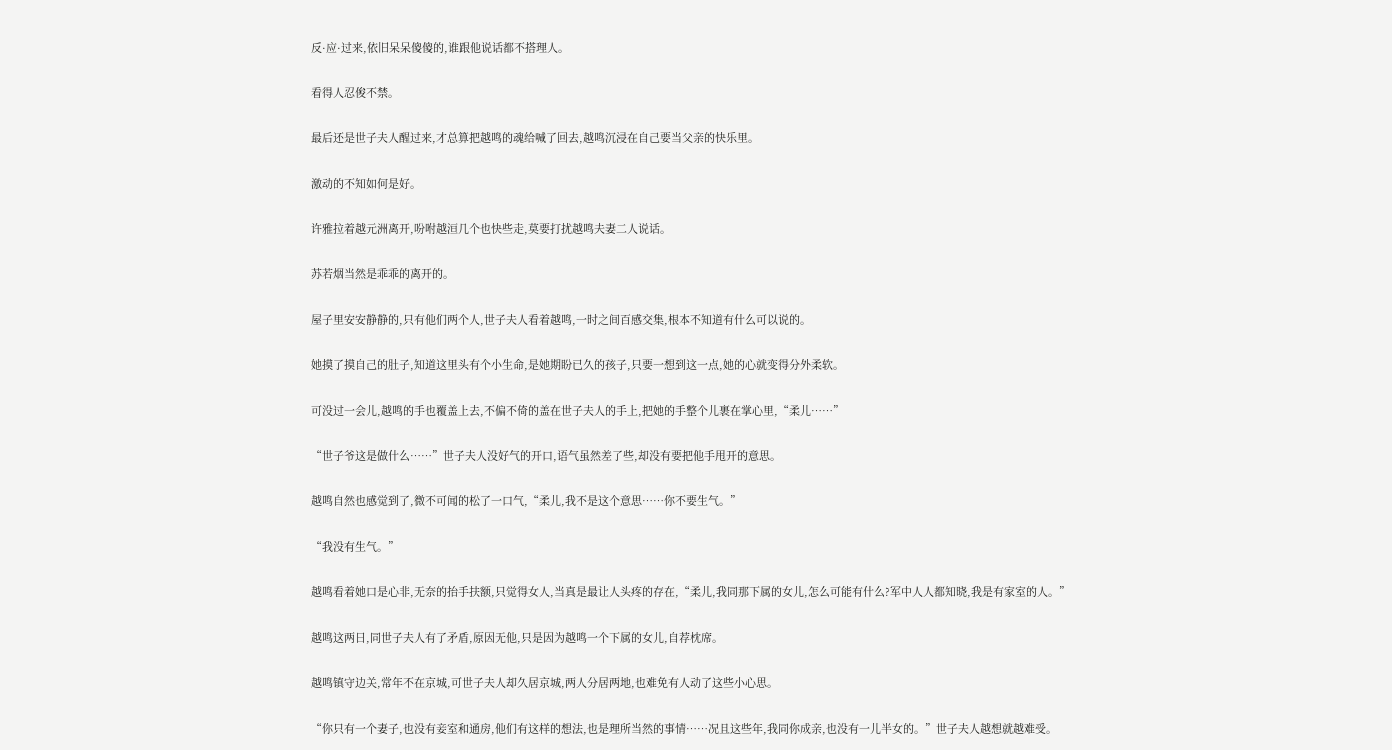反·应·过来,依旧呆呆傻傻的,谁跟他说话都不搭理人。

看得人忍俊不禁。

最后还是世子夫人醒过来,才总算把越鸣的魂给喊了回去,越鸣沉浸在自己要当父亲的快乐里。

激动的不知如何是好。

许雅拉着越元洲离开,吩咐越洹几个也快些走,莫要打扰越鸣夫妻二人说话。

苏若烟当然是乖乖的离开的。

屋子里安安静静的,只有他们两个人,世子夫人看着越鸣,一时之间百感交集,根本不知道有什么可以说的。

她摸了摸自己的肚子,知道这里头有个小生命,是她期盼已久的孩子,只要一想到这一点,她的心就变得分外柔软。

可没过一会儿,越鸣的手也覆盖上去,不偏不倚的盖在世子夫人的手上,把她的手整个儿裹在掌心里,“柔儿……”

“世子爷这是做什么……”世子夫人没好气的开口,语气虽然差了些,却没有要把他手甩开的意思。

越鸣自然也感觉到了,微不可闻的松了一口气,“柔儿,我不是这个意思……你不要生气。”

“我没有生气。”

越鸣看着她口是心非,无奈的抬手扶额,只觉得女人,当真是最让人头疼的存在,“柔儿,我同那下属的女儿,怎么可能有什么?军中人人都知晓,我是有家室的人。”

越鸣这两日,同世子夫人有了矛盾,原因无他,只是因为越鸣一个下属的女儿,自荐枕席。

越鸣镇守边关,常年不在京城,可世子夫人却久居京城,两人分居两地,也难免有人动了这些小心思。

“你只有一个妻子,也没有妾室和通房,他们有这样的想法,也是理所当然的事情……况且这些年,我同你成亲,也没有一儿半女的。”世子夫人越想就越难受。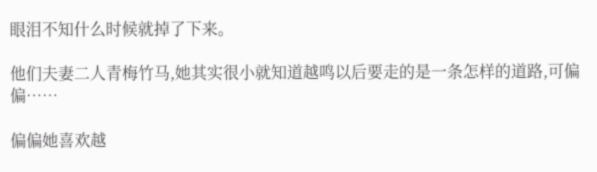眼泪不知什么时候就掉了下来。

他们夫妻二人青梅竹马,她其实很小就知道越鸣以后要走的是一条怎样的道路,可偏偏……

偏偏她喜欢越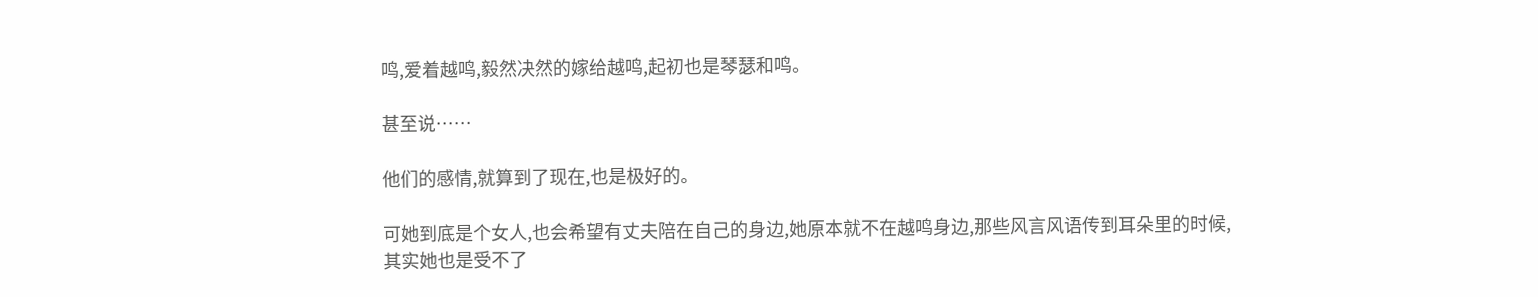鸣,爱着越鸣,毅然决然的嫁给越鸣,起初也是琴瑟和鸣。

甚至说……

他们的感情,就算到了现在,也是极好的。

可她到底是个女人,也会希望有丈夫陪在自己的身边,她原本就不在越鸣身边,那些风言风语传到耳朵里的时候,其实她也是受不了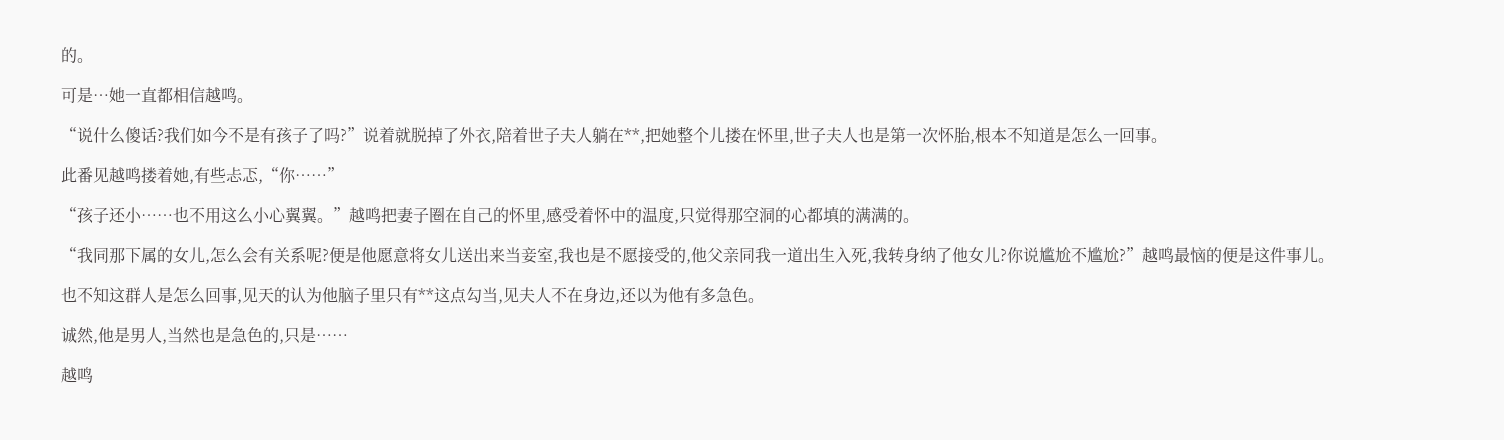的。

可是…她一直都相信越鸣。

“说什么傻话?我们如今不是有孩子了吗?”说着就脱掉了外衣,陪着世子夫人躺在**,把她整个儿搂在怀里,世子夫人也是第一次怀胎,根本不知道是怎么一回事。

此番见越鸣搂着她,有些忐忑,“你……”

“孩子还小……也不用这么小心翼翼。”越鸣把妻子圈在自己的怀里,感受着怀中的温度,只觉得那空洞的心都填的满满的。

“我同那下属的女儿,怎么会有关系呢?便是他愿意将女儿送出来当妾室,我也是不愿接受的,他父亲同我一道出生入死,我转身纳了他女儿?你说尴尬不尴尬?”越鸣最恼的便是这件事儿。

也不知这群人是怎么回事,见天的认为他脑子里只有**这点勾当,见夫人不在身边,还以为他有多急色。

诚然,他是男人,当然也是急色的,只是……

越鸣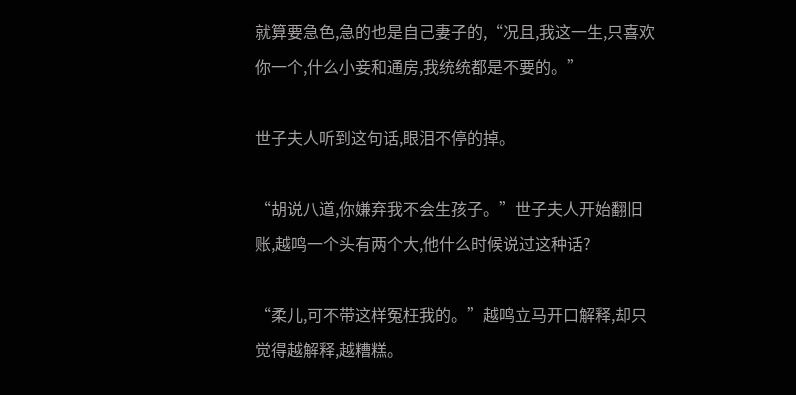就算要急色,急的也是自己妻子的,“况且,我这一生,只喜欢你一个,什么小妾和通房,我统统都是不要的。”

世子夫人听到这句话,眼泪不停的掉。

“胡说八道,你嫌弃我不会生孩子。”世子夫人开始翻旧账,越鸣一个头有两个大,他什么时候说过这种话?

“柔儿,可不带这样冤枉我的。”越鸣立马开口解释,却只觉得越解释,越糟糕。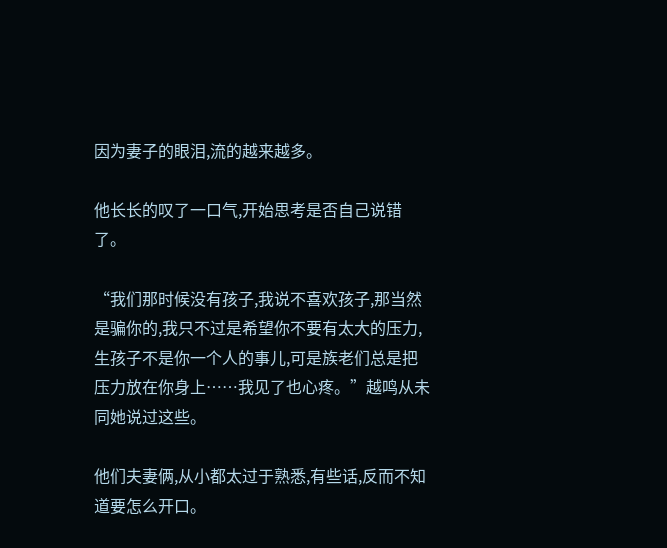因为妻子的眼泪,流的越来越多。

他长长的叹了一口气,开始思考是否自己说错了。

“我们那时候没有孩子,我说不喜欢孩子,那当然是骗你的,我只不过是希望你不要有太大的压力,生孩子不是你一个人的事儿,可是族老们总是把压力放在你身上……我见了也心疼。”越鸣从未同她说过这些。

他们夫妻俩,从小都太过于熟悉,有些话,反而不知道要怎么开口。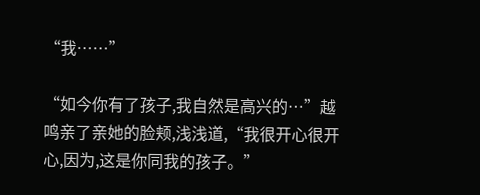“我……”

“如今你有了孩子,我自然是高兴的…”越鸣亲了亲她的脸颊,浅浅道,“我很开心很开心,因为,这是你同我的孩子。”